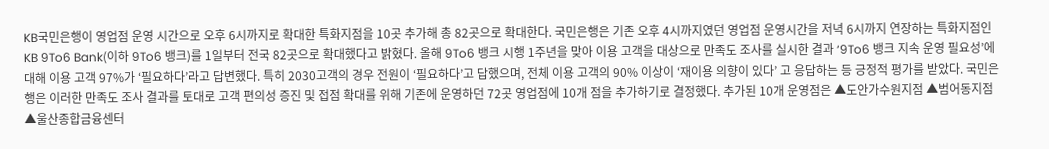KB국민은행이 영업점 운영 시간으로 오후 6시까지로 확대한 특화지점을 10곳 추가해 총 82곳으로 확대한다. 국민은행은 기존 오후 4시까지였던 영업점 운영시간을 저녁 6시까지 연장하는 특화지점인 KB 9To6 Bank(이하 9To6 뱅크)를 1일부터 전국 82곳으로 확대했다고 밝혔다. 올해 9To6 뱅크 시행 1주년을 맞아 이용 고객을 대상으로 만족도 조사를 실시한 결과 ‘9To6 뱅크 지속 운영 필요성’에 대해 이용 고객 97%가 ‘필요하다’라고 답변했다. 특히 2030고객의 경우 전원이 ‘필요하다’고 답했으며, 전체 이용 고객의 90% 이상이 ‘재이용 의향이 있다’ 고 응답하는 등 긍정적 평가를 받았다. 국민은행은 이러한 만족도 조사 결과를 토대로 고객 편의성 증진 및 접점 확대를 위해 기존에 운영하던 72곳 영업점에 10개 점을 추가하기로 결정했다. 추가된 10개 운영점은 ▲도안가수원지점 ▲범어동지점 ▲울산종합금융센터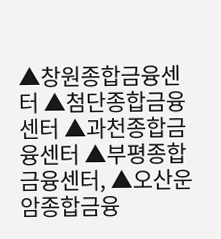▲창원종합금융센터 ▲첨단종합금융센터 ▲과천종합금융센터 ▲부평종합금융센터, ▲오산운암종합금융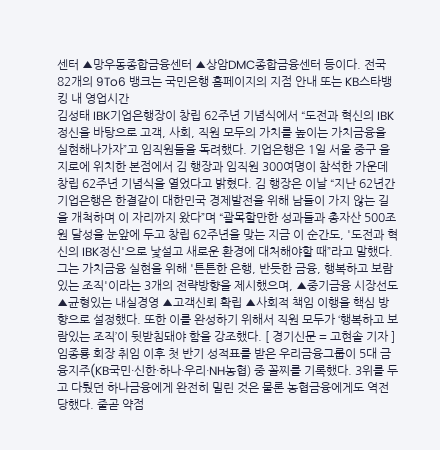센터 ▲망우동종합금융센터 ▲상암DMC종합금융센터 등이다. 전국 82개의 9To6 뱅크는 국민은행 홈페이지의 지점 안내 또는 KB스타뱅킹 내 영업시간
김성태 IBK기업은행장이 창립 62주년 기념식에서 “도전과 혁신의 IBK정신을 바탕으로 고객, 사회, 직원 모두의 가치를 높이는 가치금융을 실현해나가자”고 임직원들을 독려했다. 기업은행은 1일 서울 중구 을지로에 위치한 본점에서 김 행장과 임직원 300여명이 참석한 가운데 창립 62주년 기념식을 열었다고 밝혔다. 김 행장은 이날 “지난 62년간 기업은행은 한결같이 대한민국 경제발전을 위해 남들이 가지 않는 길을 개척하며 이 자리까지 왔다”며 “괄목할만한 성과들과 총자산 500조 원 달성을 눈앞에 두고 창립 62주년을 맞는 지금 이 순간도, '도전과 혁신의 IBK정신'으로 낯설고 새로운 환경에 대처해야할 때”라고 말했다. 그는 가치금융 실현을 위해 '튼튼한 은행, 반듯한 금융, 행복하고 보람있는 조직'이라는 3개의 전략방향을 제시했으며, ▲중기금융 시장선도 ▲균형있는 내실경영 ▲고객신뢰 확립 ▲사회적 책임 이행을 핵심 방향으로 설정했다. 또한 이를 완성하기 위해서 직원 모두가 ‘행복하고 보람있는 조직’이 뒷받침돼야 함을 강조했다. [ 경기신문 = 고현솔 기자 ]
임종룡 회장 취임 이후 첫 반기 성적표를 받은 우리금융그룹이 5대 금융지주(KB국민·신한·하나·우리·NH농협) 중 꼴찌를 기록했다. 3위를 두고 다퉜던 하나금융에게 완전히 밀린 것은 물론 농협금융에게도 역전당했다. 줄곧 약점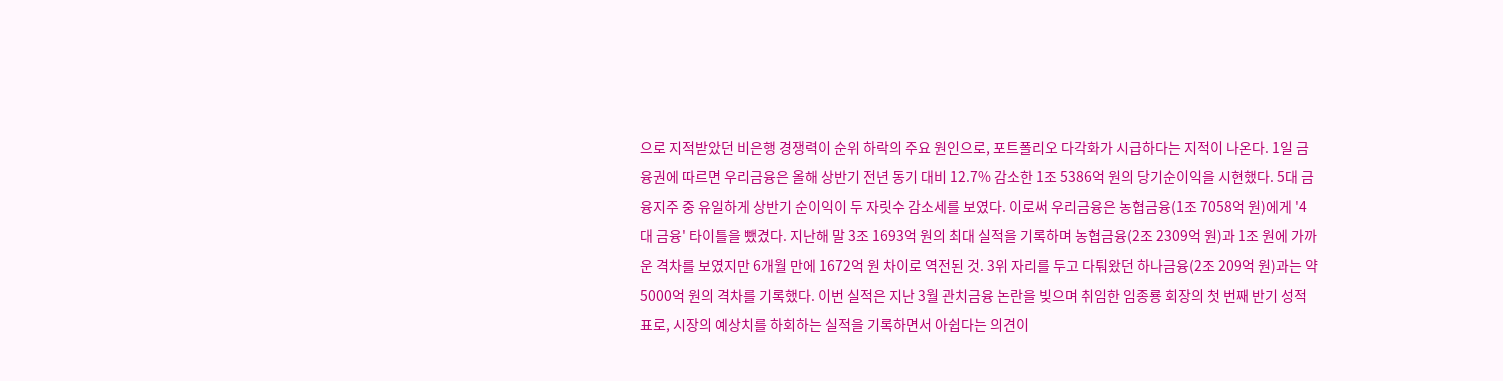으로 지적받았던 비은행 경쟁력이 순위 하락의 주요 원인으로, 포트폴리오 다각화가 시급하다는 지적이 나온다. 1일 금융권에 따르면 우리금융은 올해 상반기 전년 동기 대비 12.7% 감소한 1조 5386억 원의 당기순이익을 시현했다. 5대 금융지주 중 유일하게 상반기 순이익이 두 자릿수 감소세를 보였다. 이로써 우리금융은 농협금융(1조 7058억 원)에게 '4대 금융' 타이틀을 뺐겼다. 지난해 말 3조 1693억 원의 최대 실적을 기록하며 농협금융(2조 2309억 원)과 1조 원에 가까운 격차를 보였지만 6개월 만에 1672억 원 차이로 역전된 것. 3위 자리를 두고 다퉈왔던 하나금융(2조 209억 원)과는 약 5000억 원의 격차를 기록했다. 이번 실적은 지난 3월 관치금융 논란을 빚으며 취임한 임종룡 회장의 첫 번째 반기 성적표로, 시장의 예상치를 하회하는 실적을 기록하면서 아쉽다는 의견이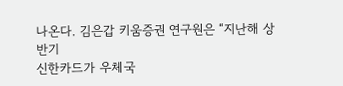나온다. 김은갑 키움증권 연구원은 “지난해 상반기
신한카드가 우체국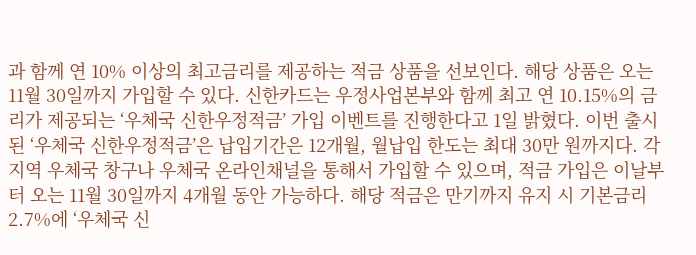과 함께 연 10% 이상의 최고금리를 제공하는 적금 상품을 선보인다. 해당 상품은 오는 11월 30일까지 가입할 수 있다. 신한카드는 우정사업본부와 함께 최고 연 10.15%의 금리가 제공되는 ‘우체국 신한우정적금’ 가입 이벤트를 진행한다고 1일 밝혔다. 이번 출시된 ‘우체국 신한우정적금’은 납입기간은 12개월, 월납입 한도는 최대 30만 원까지다. 각 지역 우체국 창구나 우체국 온라인채널을 통해서 가입할 수 있으며, 적금 가입은 이날부터 오는 11월 30일까지 4개월 동안 가능하다. 해당 적금은 만기까지 유지 시 기본금리 2.7%에 ‘우체국 신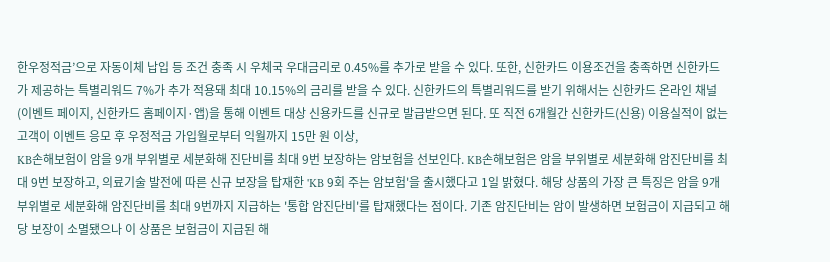한우정적금’으로 자동이체 납입 등 조건 충족 시 우체국 우대금리로 0.45%를 추가로 받을 수 있다. 또한, 신한카드 이용조건을 충족하면 신한카드가 제공하는 특별리워드 7%가 추가 적용돼 최대 10.15%의 금리를 받을 수 있다. 신한카드의 특별리워드를 받기 위해서는 신한카드 온라인 채널(이벤트 페이지, 신한카드 홈페이지·앱)을 통해 이벤트 대상 신용카드를 신규로 발급받으면 된다. 또 직전 6개월간 신한카드(신용) 이용실적이 없는 고객이 이벤트 응모 후 우정적금 가입월로부터 익월까지 15만 원 이상,
KB손해보험이 암을 9개 부위별로 세분화해 진단비를 최대 9번 보장하는 암보험을 선보인다. KB손해보험은 암을 부위별로 세분화해 암진단비를 최대 9번 보장하고, 의료기술 발전에 따른 신규 보장을 탑재한 'KB 9회 주는 암보험'을 출시했다고 1일 밝혔다. 해당 상품의 가장 큰 특징은 암을 9개 부위별로 세분화해 암진단비를 최대 9번까지 지급하는 '통합 암진단비'를 탑재했다는 점이다. 기존 암진단비는 암이 발생하면 보험금이 지급되고 해당 보장이 소멸됐으나 이 상품은 보험금이 지급된 해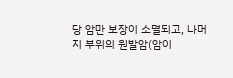당 암만 보장이 소멸되고, 나머지 부위의 원발암(암이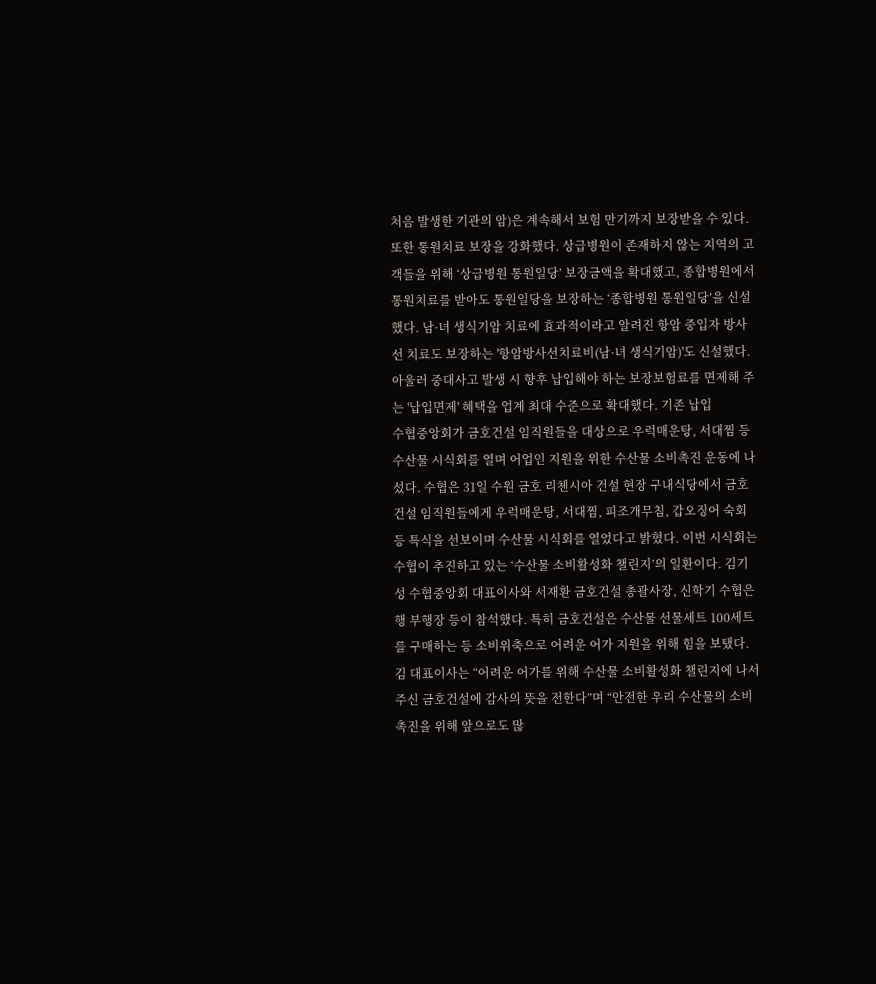처음 발생한 기관의 암)은 계속해서 보험 만기까지 보장받을 수 있다. 또한 통원치료 보장을 강화했다. 상급병원이 존재하지 않는 지역의 고객들을 위해 ‘상급병원 통원일당’ 보장금액을 확대했고, 종합병원에서 통원치료를 받아도 통원일당을 보장하는 ‘종합병원 통원일당’을 신설했다. 남·녀 생식기암 치료에 효과적이라고 알려진 항암 중입자 방사선 치료도 보장하는 '항암방사선치료비(남·녀 생식기암)'도 신설했다. 아울러 중대사고 발생 시 향후 납입해야 하는 보장보험료를 면제해 주는 '납입면제' 혜택을 업계 최대 수준으로 확대했다. 기존 납입
수협중앙회가 금호건설 임직원들을 대상으로 우럭매운탕, 서대찜 등 수산물 시식회를 열며 어업인 지원을 위한 수산물 소비촉진 운동에 나섰다. 수협은 31일 수원 금호 리첸시아 건설 현장 구내식당에서 금호건설 임직원들에게 우럭매운탕, 서대찜, 피조개무침, 갑오징어 숙회 등 특식을 선보이며 수산물 시식회를 열었다고 밝혔다. 이번 시식회는 수협이 추진하고 있는 ‘수산물 소비활성화 챌린지’의 일환이다. 김기성 수협중앙회 대표이사와 서재환 금호건설 총괄사장, 신학기 수협은행 부행장 등이 참석했다. 특히 금호건설은 수산물 선물세트 100세트를 구매하는 등 소비위축으로 어려운 어가 지원을 위해 힘을 보탰다. 김 대표이사는 “어려운 어가를 위해 수산물 소비활성화 챌린지에 나서주신 금호건설에 감사의 뜻을 전한다”며 “안전한 우리 수산물의 소비촉진을 위해 앞으로도 많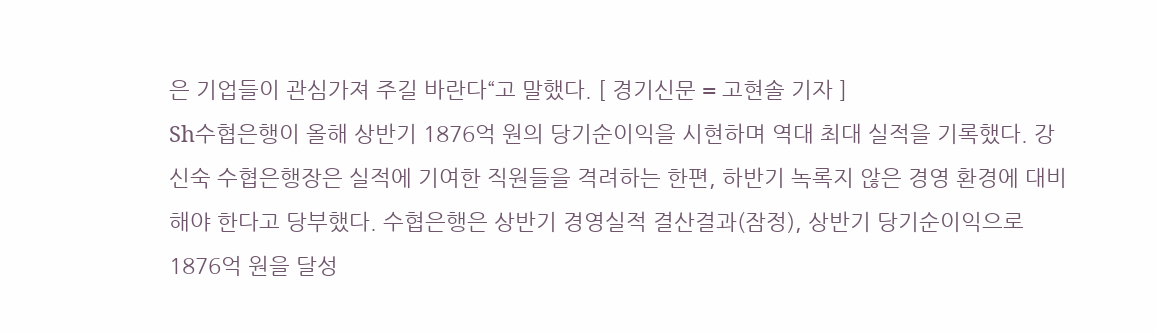은 기업들이 관심가져 주길 바란다“고 말했다. [ 경기신문 = 고현솔 기자 ]
Sh수협은행이 올해 상반기 1876억 원의 당기순이익을 시현하며 역대 최대 실적을 기록했다. 강신숙 수협은행장은 실적에 기여한 직원들을 격려하는 한편, 하반기 녹록지 않은 경영 환경에 대비해야 한다고 당부했다. 수협은행은 상반기 경영실적 결산결과(잠정), 상반기 당기순이익으로 1876억 원을 달성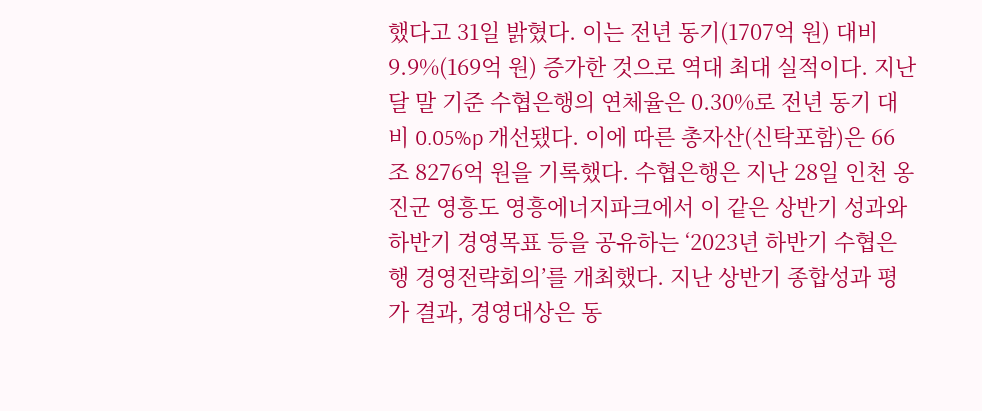했다고 31일 밝혔다. 이는 전년 동기(1707억 원) 대비 9.9%(169억 원) 증가한 것으로 역대 최대 실적이다. 지난달 말 기준 수협은행의 연체율은 0.30%로 전년 동기 대비 0.05%p 개선됐다. 이에 따른 총자산(신탁포함)은 66조 8276억 원을 기록했다. 수협은행은 지난 28일 인천 옹진군 영흥도 영흥에너지파크에서 이 같은 상반기 성과와 하반기 경영목표 등을 공유하는 ‘2023년 하반기 수협은행 경영전략회의’를 개최했다. 지난 상반기 종합성과 평가 결과, 경영대상은 동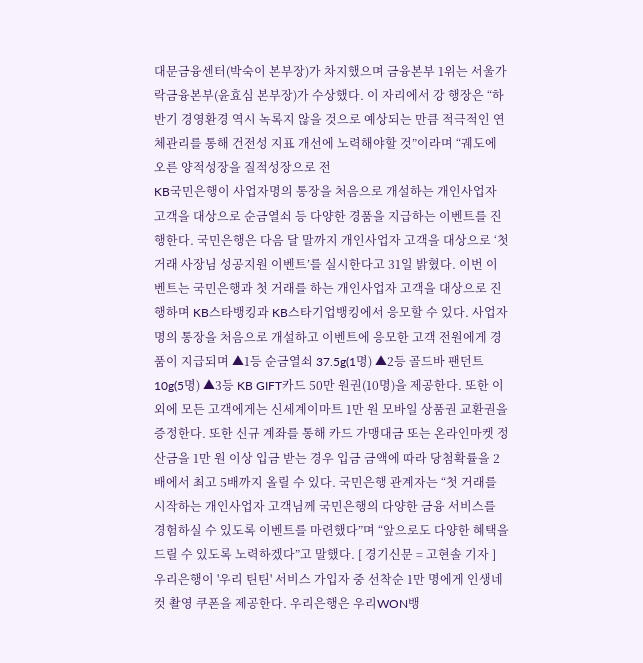대문금융센터(박숙이 본부장)가 차지했으며 금융본부 1위는 서울가락금융본부(윤효심 본부장)가 수상했다. 이 자리에서 강 행장은 “하반기 경영환경 역시 녹록지 않을 것으로 예상되는 만큼 적극적인 연체관리를 통해 건전성 지표 개선에 노력해야할 것”이라며 “궤도에 오른 양적성장을 질적성장으로 전
KB국민은행이 사업자명의 통장을 처음으로 개설하는 개인사업자 고객을 대상으로 순금열쇠 등 다양한 경품을 지급하는 이벤트를 진행한다. 국민은행은 다음 달 말까지 개인사업자 고객을 대상으로 ‘첫거래 사장님 성공지원 이벤트’를 실시한다고 31일 밝혔다. 이번 이벤트는 국민은행과 첫 거래를 하는 개인사업자 고객을 대상으로 진행하며 KB스타뱅킹과 KB스타기업뱅킹에서 응모할 수 있다. 사업자명의 통장을 처음으로 개설하고 이벤트에 응모한 고객 전원에게 경품이 지급되며 ▲1등 순금열쇠 37.5g(1명) ▲2등 골드바 팬던트 10g(5명) ▲3등 KB GIFT카드 50만 원권(10명)을 제공한다. 또한 이외에 모든 고객에게는 신세계이마트 1만 원 모바일 상품권 교환권을 증정한다. 또한 신규 계좌를 통해 카드 가맹대금 또는 온라인마켓 정산금을 1만 원 이상 입금 받는 경우 입금 금액에 따라 당첨확률을 2배에서 최고 5배까지 올릴 수 있다. 국민은행 관계자는 “첫 거래를 시작하는 개인사업자 고객님께 국민은행의 다양한 금융 서비스를 경험하실 수 있도록 이벤트를 마련했다”며 “앞으로도 다양한 혜택을 드릴 수 있도록 노력하겠다”고 말했다. [ 경기신문 = 고현솔 기자 ]
우리은행이 '우리 틴틴' 서비스 가입자 중 선착순 1만 명에게 인생네컷 촬영 쿠폰을 제공한다. 우리은행은 우리WON뱅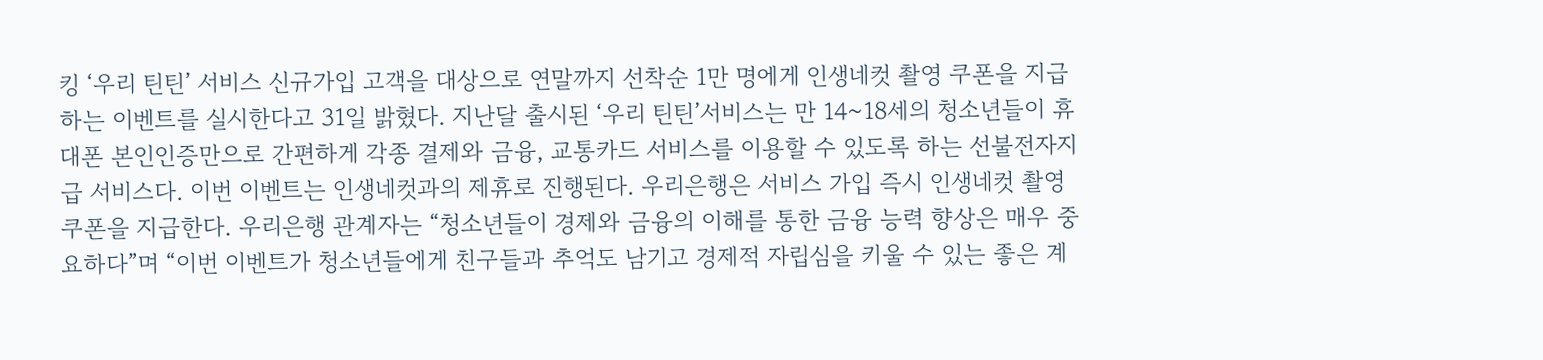킹 ‘우리 틴틴’ 서비스 신규가입 고객을 대상으로 연말까지 선착순 1만 명에게 인생네컷 촬영 쿠폰을 지급하는 이벤트를 실시한다고 31일 밝혔다. 지난달 출시된 ‘우리 틴틴’서비스는 만 14~18세의 청소년들이 휴대폰 본인인증만으로 간편하게 각종 결제와 금융, 교통카드 서비스를 이용할 수 있도록 하는 선불전자지급 서비스다. 이번 이벤트는 인생네컷과의 제휴로 진행된다. 우리은행은 서비스 가입 즉시 인생네컷 촬영 쿠폰을 지급한다. 우리은행 관계자는 “청소년들이 경제와 금융의 이해를 통한 금융 능력 향상은 매우 중요하다”며 “이번 이벤트가 청소년들에게 친구들과 추억도 남기고 경제적 자립심을 키울 수 있는 좋은 계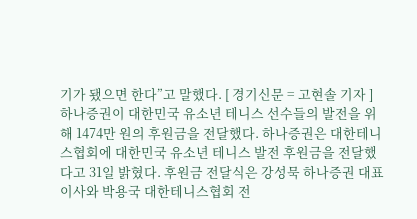기가 됐으면 한다”고 말했다. [ 경기신문 = 고현솔 기자 ]
하나증권이 대한민국 유소년 테니스 선수들의 발전을 위해 1474만 원의 후원금을 전달했다. 하나증권은 대한테니스협회에 대한민국 유소년 테니스 발전 후원금을 전달했다고 31일 밝혔다. 후원금 전달식은 강성묵 하나증권 대표이사와 박용국 대한테니스협회 전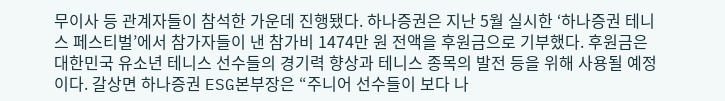무이사 등 관계자들이 참석한 가운데 진행됐다. 하나증권은 지난 5월 실시한 ‘하나증권 테니스 페스티벌’에서 참가자들이 낸 참가비 1474만 원 전액을 후원금으로 기부했다. 후원금은 대한민국 유소년 테니스 선수들의 경기력 향상과 테니스 종목의 발전 등을 위해 사용될 예정이다. 갈상면 하나증권 ESG본부장은 “주니어 선수들이 보다 나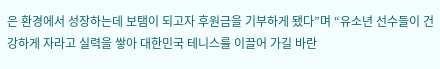은 환경에서 성장하는데 보탬이 되고자 후원금을 기부하게 됐다”며 “유소년 선수들이 건강하게 자라고 실력을 쌓아 대한민국 테니스를 이끌어 가길 바란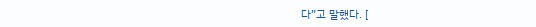다”고 말했다. [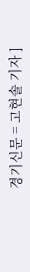경기신문 = 고현솔 기자 ]